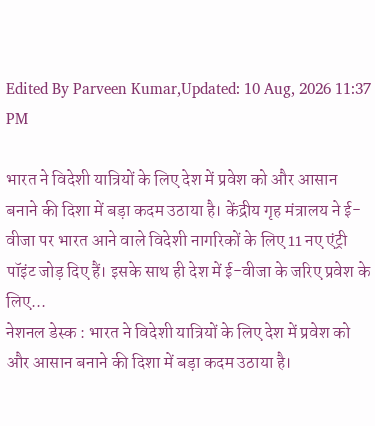Edited By Parveen Kumar,Updated: 10 Aug, 2026 11:37 PM

भारत ने विदेशी यात्रियों के लिए देश में प्रवेश को और आसान बनाने की दिशा में बड़ा कदम उठाया है। केंद्रीय गृह मंत्रालय ने ई-वीजा पर भारत आने वाले विदेशी नागरिकों के लिए 11 नए एंट्री पॉइंट जोड़ दिए हैं। इसके साथ ही देश में ई-वीजा के जरिए प्रवेश के लिए...
नेशनल डेस्क : भारत ने विदेशी यात्रियों के लिए देश में प्रवेश को और आसान बनाने की दिशा में बड़ा कदम उठाया है।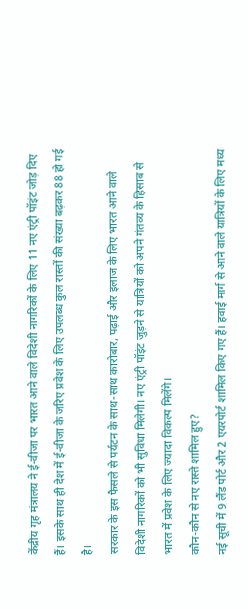केंद्रीय गृह मंत्रालय ने ई-वीजा पर भारत आने वाले विदेशी नागरिकों के लिए 11 नए एंट्री पॉइंट जोड़ दिए हैं। इसके साथ ही देश में ई-वीजा के जरिए प्रवेश के लिए उपलब्ध कुल रास्तों की संख्या बढ़कर 88 हो गई है।
सरकार के इस फैसले से पर्यटन के साथ-साथ कारोबार, पढ़ाई और इलाज के लिए भारत आने वाले विदेशी नागरिकों को भी सुविधा मिलेगी। नए एंट्री पॉइंट जुड़ने से यात्रियों को अपने गंतव्य के हिसाब से भारत में प्रवेश के लिए ज्यादा विकल्प मिलेंगे।
कौन-कौन से नए रास्ते शामिल हुए?
नई सूची में 9 लैंड पोर्ट और 2 एयरपोर्ट शामिल किए गए हैं। हवाई मार्ग से आने वाले यात्रियों के लिए मध्य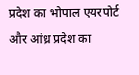प्रदेश का भोपाल एयरपोर्ट और आंध्र प्रदेश का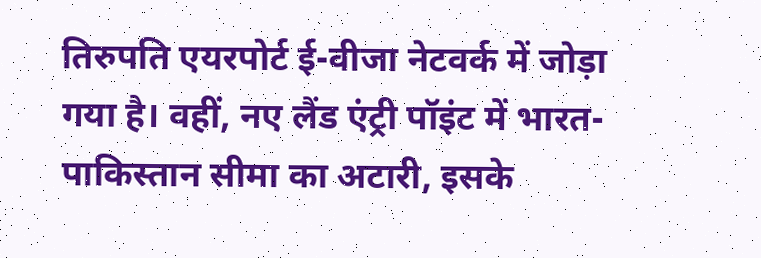तिरुपति एयरपोर्ट ई-वीजा नेटवर्क में जोड़ा गया है। वहीं, नए लैंड एंट्री पॉइंट में भारत-पाकिस्तान सीमा का अटारी, इसके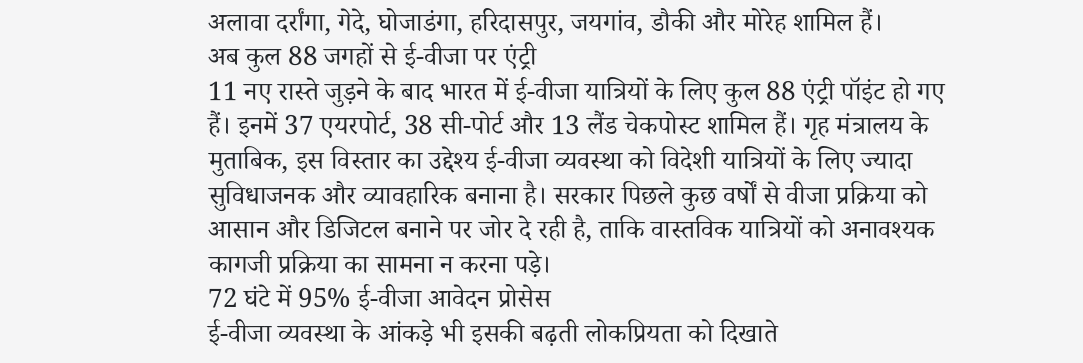अलावा दर्रांगा, गेदे, घोजाडंगा, हरिदासपुर, जयगांव, डौकी और मोरेह शामिल हैं।
अब कुल 88 जगहों से ई-वीजा पर एंट्री
11 नए रास्ते जुड़ने के बाद भारत में ई-वीजा यात्रियों के लिए कुल 88 एंट्री पॉइंट हो गए हैं। इनमें 37 एयरपोर्ट, 38 सी-पोर्ट और 13 लैंड चेकपोस्ट शामिल हैं। गृह मंत्रालय के मुताबिक, इस विस्तार का उद्देश्य ई-वीजा व्यवस्था को विदेशी यात्रियों के लिए ज्यादा सुविधाजनक और व्यावहारिक बनाना है। सरकार पिछले कुछ वर्षों से वीजा प्रक्रिया को आसान और डिजिटल बनाने पर जोर दे रही है, ताकि वास्तविक यात्रियों को अनावश्यक कागजी प्रक्रिया का सामना न करना पड़े।
72 घंटे में 95% ई-वीजा आवेदन प्रोसेस
ई-वीजा व्यवस्था के आंकड़े भी इसकी बढ़ती लोकप्रियता को दिखाते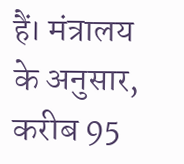हैं। मंत्रालय के अनुसार, करीब 95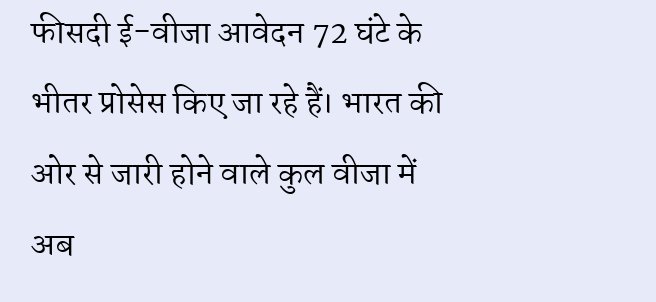फीसदी ई-वीजा आवेदन 72 घंटे के भीतर प्रोसेस किए जा रहे हैं। भारत की ओर से जारी होने वाले कुल वीजा में अब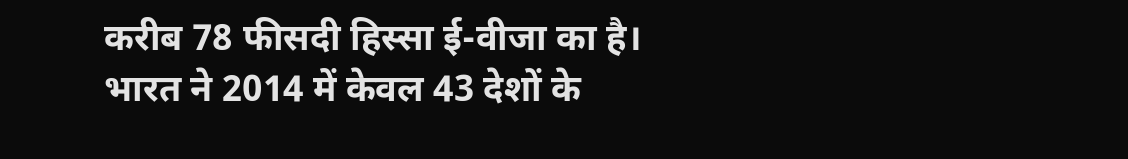करीब 78 फीसदी हिस्सा ई-वीजा का है। भारत ने 2014 में केवल 43 देशों के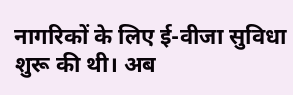नागरिकों के लिए ई-वीजा सुविधा शुरू की थी। अब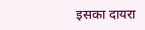इसका दायरा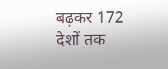बढ़कर 172 देशों तक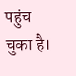पहुंच चुका है।